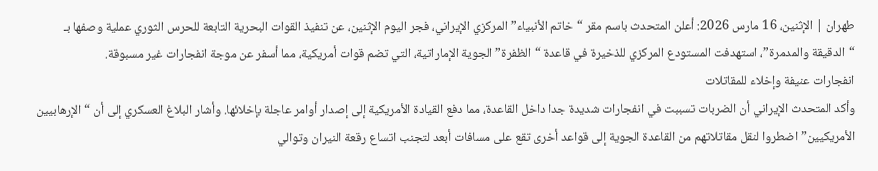طهران | الإثنين، 16 مارس 2026: أعلن المتحدث باسم مقر “خاتم الأنبياء” المركزي الإيراني، فجر اليوم الإثنين، عن تنفيذ القوات البحرية التابعة للحرس الثوري عملية وصفها بـ “الدقيقة والمدمرة”، استهدفت المستودع المركزي للذخيرة في قاعدة “الظفرة” الجوية الإماراتية، التي تضم قوات أمريكية، مما أسفر عن موجة انفجارات غير مسبوقة.
انفجارات عنيفة وإخلاء للمقاتلات
وأكد المتحدث الإيراني أن الضربات تسببت في انفجارات شديدة جدا داخل القاعدة، مما دفع القيادة الأمريكية إلى إصدار أوامر عاجلة بإخلائها. وأشار البلاغ العسكري إلى أن “الإرهابيين الأمريكيين” اضطروا لنقل مقاتلاتهم من القاعدة الجوية إلى قواعد أخرى تقع على مسافات أبعد لتجنب اتساع رقعة النيران وتوالي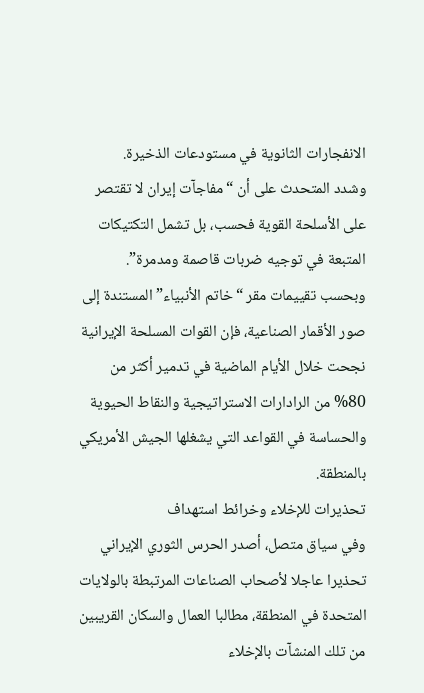الانفجارات الثانوية في مستودعات الذخيرة.
وشدد المتحدث على أن “مفاجآت إيران لا تقتصر على الأسلحة القوية فحسب، بل تشمل التكتيكات المتبعة في توجيه ضربات قاصمة ومدمرة”. وبحسب تقييمات مقر “خاتم الأنبياء” المستندة إلى صور الأقمار الصناعية، فإن القوات المسلحة الإيرانية نجحت خلال الأيام الماضية في تدمير أكثر من 80% من الرادارات الاستراتيجية والنقاط الحيوية والحساسة في القواعد التي يشغلها الجيش الأمريكي بالمنطقة.
تحذيرات للإخلاء وخرائط استهداف
وفي سياق متصل، أصدر الحرس الثوري الإيراني تحذيرا عاجلا لأصحاب الصناعات المرتبطة بالولايات المتحدة في المنطقة، مطالبا العمال والسكان القريبين من تلك المنشآت بالإخلاء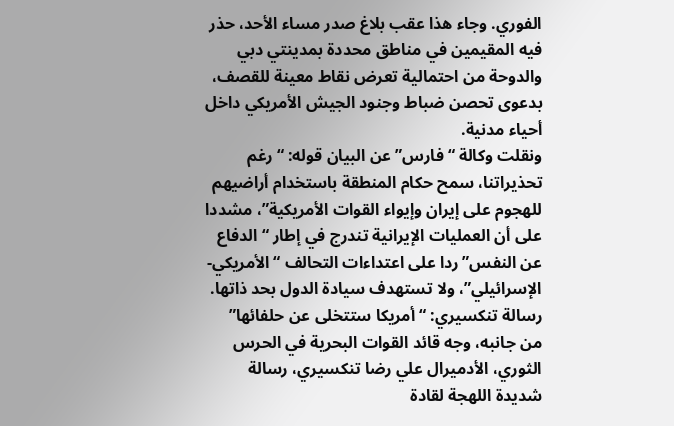الفوري. وجاء هذا عقب بلاغ صدر مساء الأحد، حذر فيه المقيمين في مناطق محددة بمدينتي دبي والدوحة من احتمالية تعرض نقاط معينة للقصف، بدعوى تحصن ضباط وجنود الجيش الأمريكي داخل أحياء مدنية.
ونقلت وكالة “فارس” عن البيان قوله: “رغم تحذيراتنا، سمح حكام المنطقة باستخدام أراضيهم للهجوم على إيران وإيواء القوات الأمريكية”، مشددا على أن العمليات الإيرانية تندرج في إطار “الدفاع عن النفس” ردا على اعتداءات التحالف “الأمريكي-الإسرائيلي”، ولا تستهدف سيادة الدول بحد ذاتها.
رسالة تنكسيري: “أمريكا ستتخلى عن حلفائها”
من جانبه، وجه قائد القوات البحرية في الحرس الثوري، الأدميرال علي رضا تنكسيري، رسالة شديدة اللهجة لقادة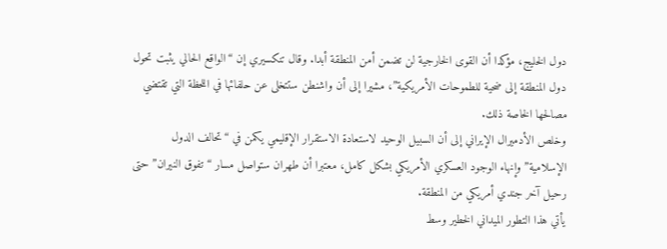دول الخليج، مؤكدا أن القوى الخارجية لن تضمن أمن المنطقة أبدا. وقال تنكسيري إن “الواقع الحالي يثبت تحول دول المنطقة إلى ضحية للطموحات الأمريكية”، مشيرا إلى أن واشنطن ستتخلى عن حلفائها في اللحظة التي تقتضي مصالحها الخاصة ذلك.
وخلص الأدميرال الإيراني إلى أن السبيل الوحيد لاستعادة الاستقرار الإقليمي يكمن في “تحالف الدول الإسلامية” وإنهاء الوجود العسكري الأمريكي بشكل كامل، معتبرا أن طهران ستواصل مسار “تفوق النيران” حتى رحيل آخر جندي أمريكي من المنطقة.
يأتي هذا التطور الميداني الخطير وسط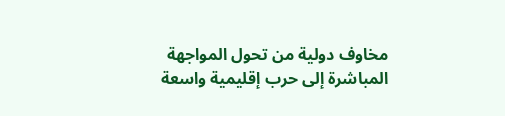مخاوف دولية من تحول المواجهة المباشرة إلى حرب إقليمية واسعة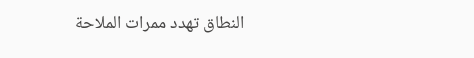النطاق تهدد ممرات الملاحة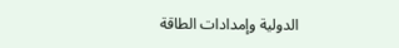الدولية وإمدادات الطاقة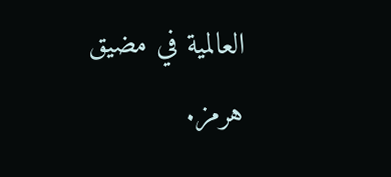العالمية في مضيق هرمز.